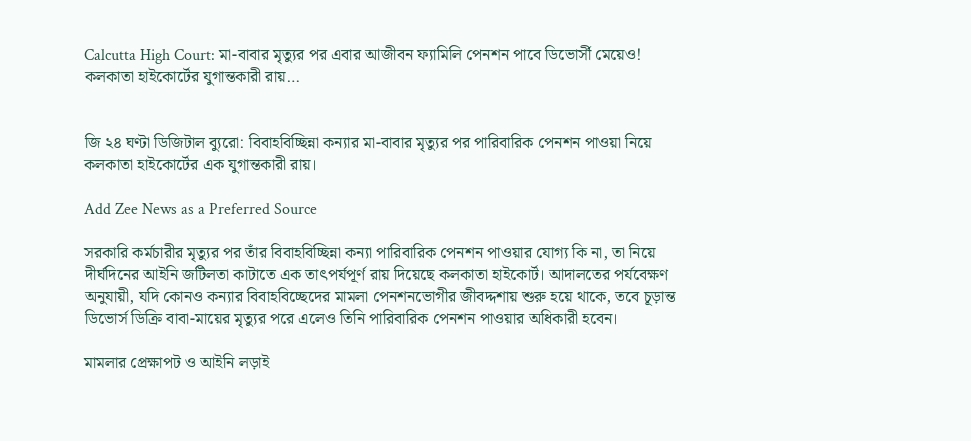Calcutta High Court: মা-বাবার মৃত্যুর পর এবার আজীবন ফ্যামিলি পেনশন পাবে ডিভোর্সী মেয়েও! কলকাতা হাইকোর্টের যুগান্তকারী রায়…


জি ২৪ ঘণ্টা ডিজিটাল ব্যুরো: বিবাহবিচ্ছিন্না কন্যার মা-বাবার মৃত্যুর পর পারিবারিক পেনশন পাওয়া নিয়ে কলকাতা হাইকোর্টের এক যুগান্তকারী রায়।

Add Zee News as a Preferred Source

সরকারি কর্মচারীর মৃত্যুর পর তাঁর বিবাহবিচ্ছিন্না কন্যা পারিবারিক পেনশন পাওয়ার যোগ্য কি না, তা নিয়ে দীর্ঘদিনের আইনি জটিলতা কাটাতে এক তাৎপর্যপূর্ণ রায় দিয়েছে কলকাতা হাইকোর্ট। আদালতের পর্যবেক্ষণ অনুযায়ী, যদি কোনও কন্যার বিবাহবিচ্ছেদের মামলা পেনশনভোগীর জীবদ্দশায় শুরু হয়ে থাকে, তবে চূড়ান্ত ডিভোর্স ডিক্রি বাবা-মায়ের মৃত্যুর পরে এলেও তিনি পারিবারিক পেনশন পাওয়ার অধিকারী হবেন।

মামলার প্রেক্ষাপট ও আইনি লড়াই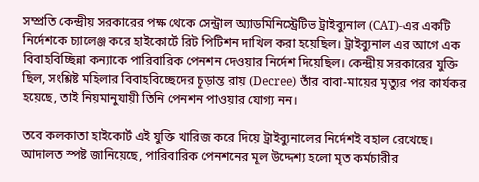সম্প্রতি কেন্দ্রীয় সরকারের পক্ষ থেকে সেন্ট্রাল অ্যাডমিনিস্ট্রেটিভ ট্রাইব্যুনাল (CAT)-এর একটি নির্দেশকে চ্যালেঞ্জ করে হাইকোর্টে রিট পিটিশন দাখিল করা হয়েছিল। ট্রাইব্যুনাল এর আগে এক বিবাহবিচ্ছিন্না কন্যাকে পারিবারিক পেনশন দেওয়ার নির্দেশ দিয়েছিল। কেন্দ্রীয় সরকারের যুক্তি ছিল, সংশ্লিষ্ট মহিলার বিবাহবিচ্ছেদের চূড়ান্ত রায় (Decree) তাঁর বাবা-মায়ের মৃত্যুর পর কার্যকর হয়েছে, তাই নিয়মানুযায়ী তিনি পেনশন পাওয়ার যোগ্য নন।

তবে কলকাতা হাইকোর্ট এই যুক্তি খারিজ করে দিয়ে ট্রাইব্যুনালের নির্দেশই বহাল রেখেছে। আদালত স্পষ্ট জানিয়েছে, পারিবারিক পেনশনের মূল উদ্দেশ্য হলো মৃত কর্মচারীর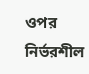ওপর নির্ভরশীল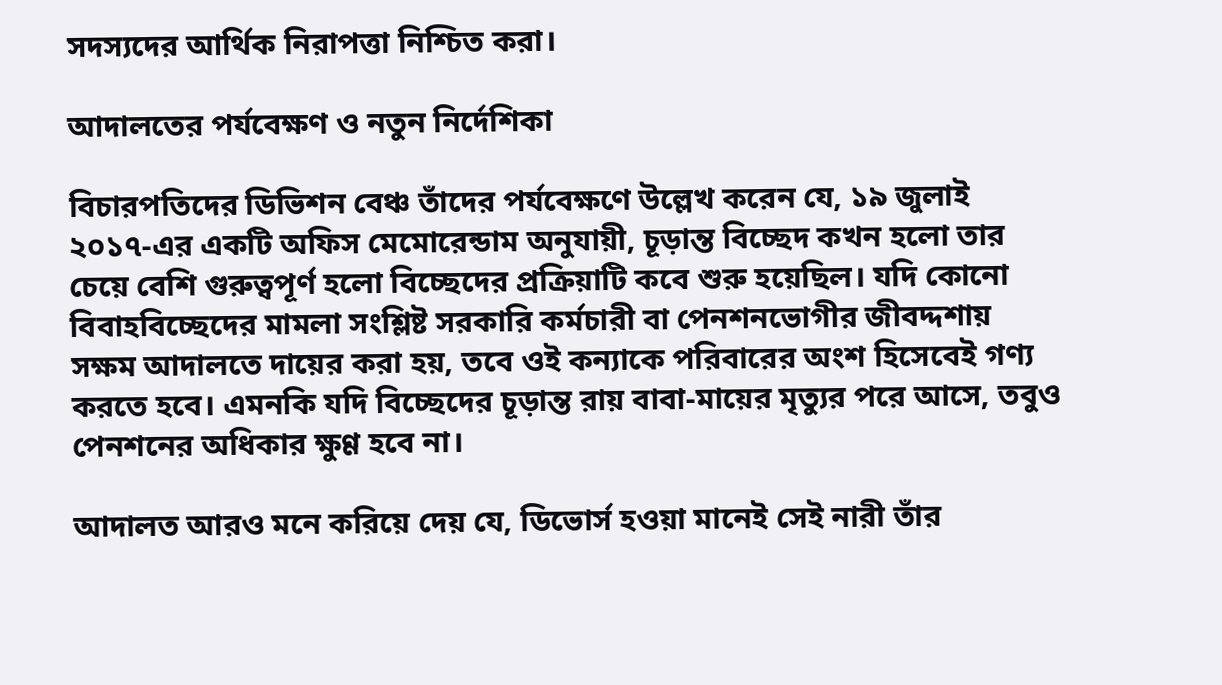সদস্যদের আর্থিক নিরাপত্তা নিশ্চিত করা।

আদালতের পর্যবেক্ষণ ও নতুন নির্দেশিকা

বিচারপতিদের ডিভিশন বেঞ্চ তাঁদের পর্যবেক্ষণে উল্লেখ করেন যে, ১৯ জুলাই ২০১৭-এর একটি অফিস মেমোরেন্ডাম অনুযায়ী, চূড়ান্ত বিচ্ছেদ কখন হলো তার চেয়ে বেশি গুরুত্বপূর্ণ হলো বিচ্ছেদের প্রক্রিয়াটি কবে শুরু হয়েছিল। যদি কোনো বিবাহবিচ্ছেদের মামলা সংশ্লিষ্ট সরকারি কর্মচারী বা পেনশনভোগীর জীবদ্দশায় সক্ষম আদালতে দায়ের করা হয়, তবে ওই কন্যাকে পরিবারের অংশ হিসেবেই গণ্য করতে হবে। এমনকি যদি বিচ্ছেদের চূড়ান্ত রায় বাবা-মায়ের মৃত্যুর পরে আসে, তবুও পেনশনের অধিকার ক্ষুণ্ণ হবে না।

আদালত আরও মনে করিয়ে দেয় যে, ডিভোর্স হওয়া মানেই সেই নারী তাঁর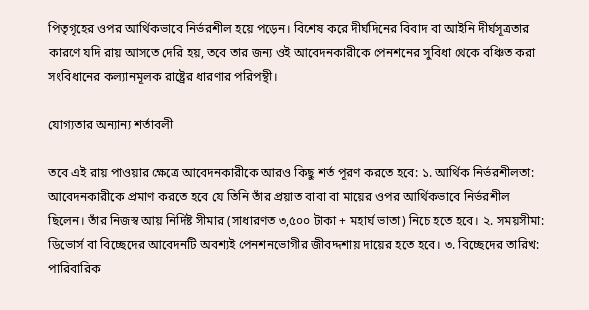পিতৃগৃহের ওপর আর্থিকভাবে নির্ভরশীল হয়ে পড়েন। বিশেষ করে দীর্ঘদিনের বিবাদ বা আইনি দীর্ঘসূত্রতার কারণে যদি রায় আসতে দেরি হয়, তবে তার জন্য ওই আবেদনকারীকে পেনশনের সুবিধা থেকে বঞ্চিত করা সংবিধানের কল্যানমূলক রাষ্ট্রের ধারণার পরিপন্থী।

যোগ্যতার অন্যান্য শর্তাবলী

তবে এই রায় পাওয়ার ক্ষেত্রে আবেদনকারীকে আরও কিছু শর্ত পূরণ করতে হবে: ১. আর্থিক নির্ভরশীলতা: আবেদনকারীকে প্রমাণ করতে হবে যে তিনি তাঁর প্রয়াত বাবা বা মায়ের ওপর আর্থিকভাবে নির্ভরশীল ছিলেন। তাঁর নিজস্ব আয় নির্দিষ্ট সীমার (সাধারণত ৩,৫০০ টাকা + মহার্ঘ ভাতা) নিচে হতে হবে। ২. সময়সীমা: ডিভোর্স বা বিচ্ছেদের আবেদনটি অবশ্যই পেনশনভোগীর জীবদ্দশায় দায়ের হতে হবে। ৩. বিচ্ছেদের তারিখ: পারিবারিক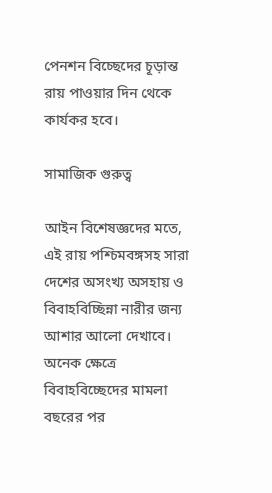পেনশন বিচ্ছেদের চূড়ান্ত রায় পাওয়ার দিন থেকে কার্যকর হবে।

সামাজিক গুরুত্ব

আইন বিশেষজ্ঞদের মতে, এই রায় পশ্চিমবঙ্গসহ সারা দেশের অসংখ্য অসহায় ও বিবাহবিচ্ছিন্না নারীর জন্য আশার আলো দেখাবে। অনেক ক্ষেত্রে বিবাহবিচ্ছেদের মামলা বছরের পর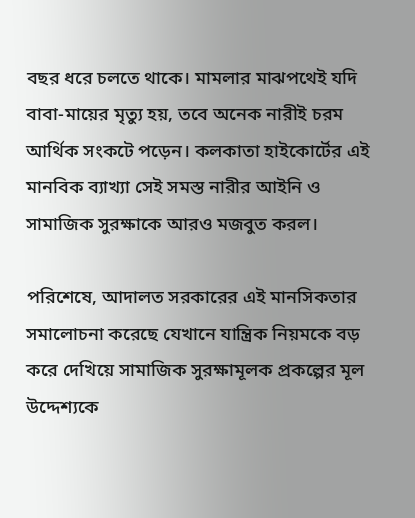বছর ধরে চলতে থাকে। মামলার মাঝপথেই যদি বাবা-মায়ের মৃত্যু হয়, তবে অনেক নারীই চরম আর্থিক সংকটে পড়েন। কলকাতা হাইকোর্টের এই মানবিক ব্যাখ্যা সেই সমস্ত নারীর আইনি ও সামাজিক সুরক্ষাকে আরও মজবুত করল।

পরিশেষে, আদালত সরকারের এই মানসিকতার সমালোচনা করেছে যেখানে যান্ত্রিক নিয়মকে বড় করে দেখিয়ে সামাজিক সুরক্ষামূলক প্রকল্পের মূল উদ্দেশ্যকে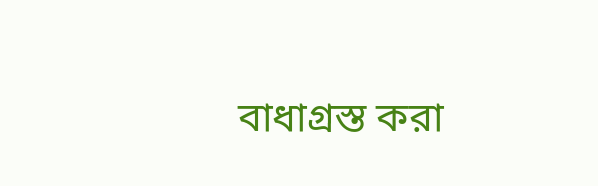বাধাগ্রস্ত করা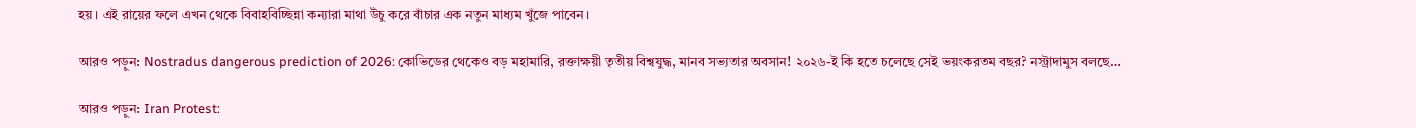হয়। এই রায়ের ফলে এখন থেকে বিবাহবিচ্ছিন্না কন্যারা মাথা উঁচু করে বাঁচার এক নতুন মাধ্যম খুঁজে পাবেন।

আরও পড়ুন: Nostradus dangerous prediction of 2026: কোভিডের থেকেও বড় মহামারি, রক্তাক্ষয়ী তৃতীয় বিশ্বযুদ্ধ, মানব সভ্যতার অবসান! ২০২৬-ই কি হতে চলেছে সেই ভয়ংকরতম বছর? নস্ট্রাদামুস বলছে…

আরও পড়ুন: Iran Protest: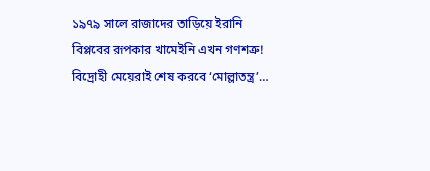১৯৭৯ সালে রাজাদের তাড়িয়ে ইরানি বিপ্লবের রূপকার খামেইনি এখন গণশত্রু! বিদ্রোহী মেয়েরাই শেষ করবে ‘মোল্লাতন্ত্র’…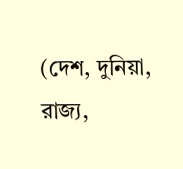(দেশ, দুনিয়া, রাজ্য,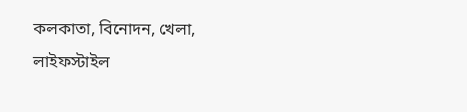কলকাতা, বিনোদন, খেলা, লাইফস্টাইল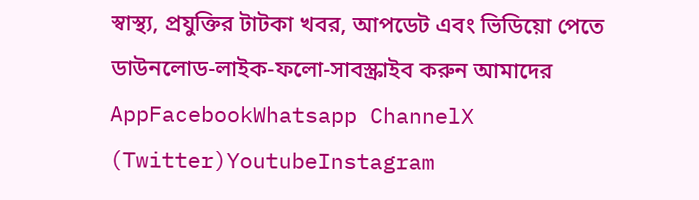স্বাস্থ্য, প্রযুক্তির টাটকা খবর, আপডেট এবং ভিডিয়ো পেতে ডাউনলোড-লাইক-ফলো-সাবস্ক্রাইব করুন আমাদের AppFacebookWhatsapp ChannelX (Twitter)YoutubeInstagram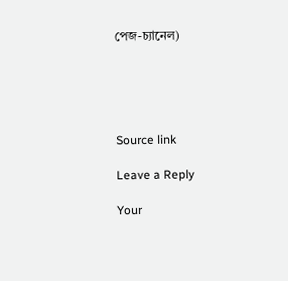পেজ-চ্যানেল)





Source link

Leave a Reply

Your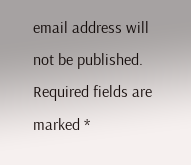email address will not be published. Required fields are marked *